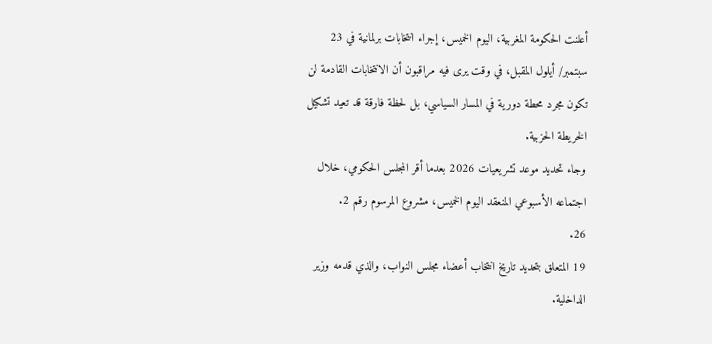أعلنت الحكومة المغربية، اليوم الخميس، إجراء انتخابات برلمانية في 23 سبتمبر/ أيلول المقبل، في وقت يرى فيه مراقبون أن الانتخابات القادمة لن تكون مجرد محطة دورية في المسار السياسي، بل لحظة فارقة قد تعيد تشكيل الخريطة الحزبية.
وجاء تحديد موعد تشريعيات 2026 بعدما أقر المجلس الحكومي، خلال اجتماعه الأسبوعي المنعقد اليوم الخميس، مشروع المرسوم رقم 2.
26.
19 المتعلق بتحديد تاريخ انتخاب أعضاء مجلس النواب، والذي قدمه وزير الداخلية.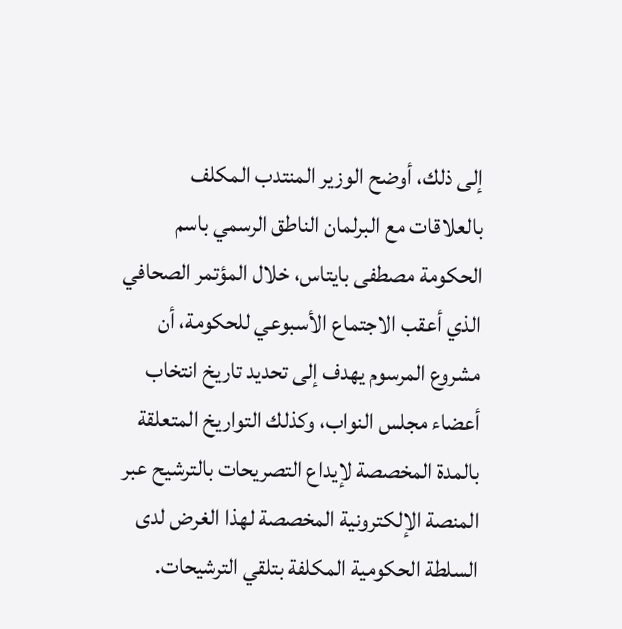إلى ذلك، أوضح الوزير المنتدب المكلف بالعلاقات مع البرلمان الناطق الرسمي باسم الحكومة مصطفى بايتاس، خلال المؤتمر الصحافي الذي أعقب الاجتماع الأسبوعي للحكومة، أن مشروع المرسوم يهدف إلى تحديد تاريخ انتخاب أعضاء مجلس النواب، وكذلك التواريخ المتعلقة بالمدة المخصصة لإيداع التصريحات بالترشيح عبر المنصة الإلكترونية المخصصة لهذا الغرض لدى السلطة الحكومية المكلفة بتلقي الترشيحات.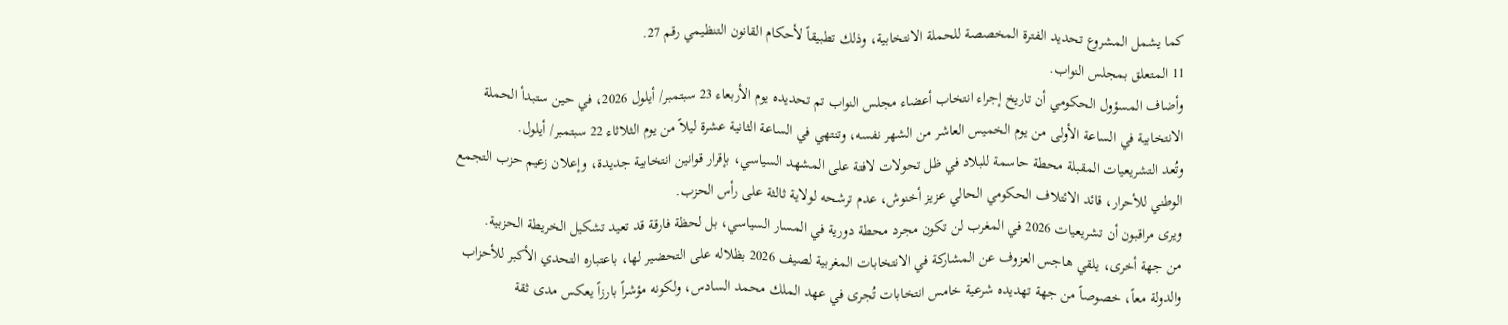كما يشمل المشروع تحديد الفترة المخصصة للحملة الانتخابية، وذلك تطبيقاً لأحكام القانون التنظيمي رقم 27.
11 المتعلق بمجلس النواب.
وأضاف المسؤول الحكومي أن تاريخ إجراء انتخاب أعضاء مجلس النواب تم تحديده يوم الأربعاء 23 سبتمبر/ أيلول 2026، في حين ستبدأ الحملة الانتخابية في الساعة الأولى من يوم الخميس العاشر من الشهر نفسه، وتنتهي في الساعة الثانية عشرة ليلاً من يوم الثلاثاء 22 سبتمبر/ أيلول.
وتُعد التشريعيات المقبلة محطة حاسمة للبلاد في ظل تحولات لافتة على المشهد السياسي، بإقرار قوانين انتخابية جديدة، وإعلان زعيم حزب التجمع الوطني للأحرار، قائد الائتلاف الحكومي الحالي عزيز أخنوش، عدم ترشحه لولاية ثالثة على رأس الحزب.
ويرى مراقبون أن تشريعيات 2026 في المغرب لن تكون مجرد محطة دورية في المسار السياسي، بل لحظة فارقة قد تعيد تشكيل الخريطة الحزبية.
من جهة أخرى، يلقي هاجس العزوف عن المشاركة في الانتخابات المغربية لصيف 2026 بظلاله على التحضير لها، باعتباره التحدي الأكبر للأحزاب والدولة معاً، خصوصاً من جهة تهديده شرعية خامس انتخابات تُجرى في عهد الملك محمد السادس، ولكونه مؤشراً بارزاً يعكس مدى ثقة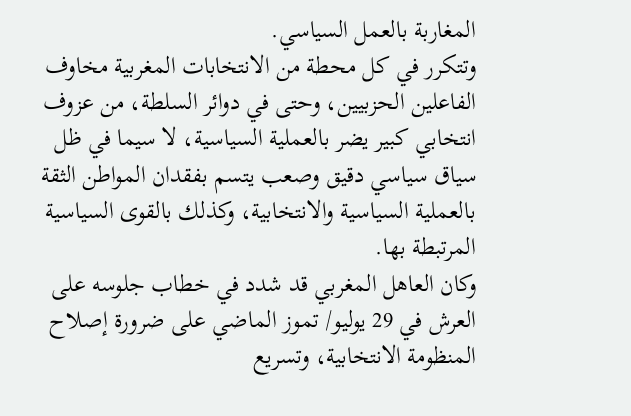المغاربة بالعمل السياسي.
وتتكرر في كل محطة من الانتخابات المغربية مخاوف الفاعلين الحزبيين، وحتى في دوائر السلطة، من عزوف انتخابي كبير يضر بالعملية السياسية، لا سيما في ظل سياق سياسي دقيق وصعب يتسم بفقدان المواطن الثقة بالعملية السياسية والانتخابية، وكذلك بالقوى السياسية المرتبطة بها.
وكان العاهل المغربي قد شدد في خطاب جلوسه على العرش في 29 يوليو/ تموز الماضي على ضرورة إصلاح المنظومة الانتخابية، وتسريع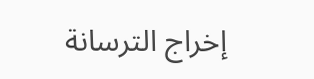إخراج الترسانة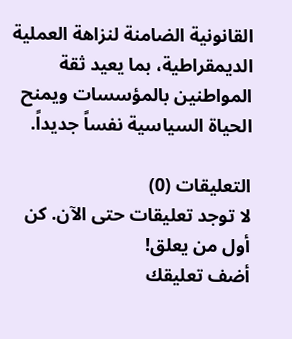القانونية الضامنة لنزاهة العملية الديمقراطية، بما يعيد ثقة المواطنين بالمؤسسات ويمنح الحياة السياسية نفساً جديداً.

التعليقات (0)
لا توجد تعليقات حتى الآن. كن أول من يعلق!
أضف تعليقك